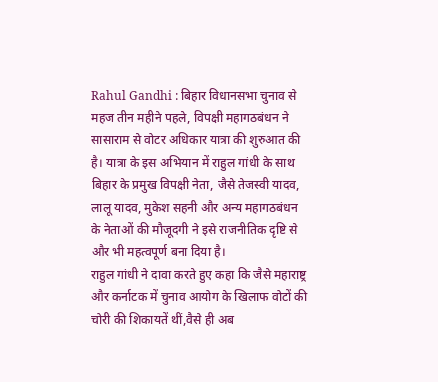Rahul Gandhi : बिहार विधानसभा चुनाव से महज तीन महीने पहले, विपक्षी महागठबंधन ने सासाराम से वोटर अधिकार यात्रा की शुरुआत की है। यात्रा के इस अभियान में राहुल गांधी के साथ बिहार के प्रमुख विपक्षी नेता, जैसे तेजस्वी यादव, लालू यादव, मुकेश सहनी और अन्य महागठबंधन के नेताओं की मौजूदगी ने इसे राजनीतिक दृष्टि से और भी महत्वपूर्ण बना दिया है।
राहुल गांधी ने दावा करते हुए कहा कि जैसे महाराष्ट्र और कर्नाटक में चुनाव आयोग के खिलाफ वोटों की चोरी की शिकायतें थीं,वैसे ही अब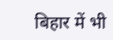बिहार में भी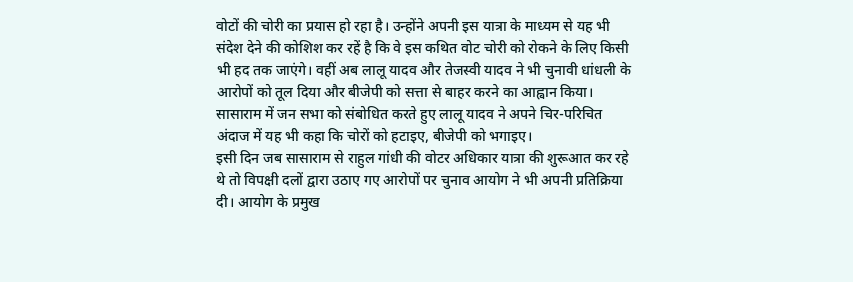वोटों की चोरी का प्रयास हो रहा है। उन्होंने अपनी इस यात्रा के माध्यम से यह भी संदेश देने की कोशिश कर रहें है कि वे इस कथित वोट चोरी को रोकने के लिए किसी भी हद तक जाएंगे। वहीं अब लालू यादव और तेजस्वी यादव ने भी चुनावी धांधली के आरोपों को तूल दिया और बीजेपी को सत्ता से बाहर करने का आह्वान किया। सासाराम में जन सभा को संबोधित करते हुए लालू यादव ने अपने चिर-परिचित अंदाज में यह भी कहा कि चोरों को हटाइए, बीजेपी को भगाइए।
इसी दिन जब सासाराम से राहुल गांधी की वोटर अधिकार यात्रा की शुरूआत कर रहे थे तो विपक्षी दलों द्वारा उठाए गए आरोपों पर चुनाव आयोग ने भी अपनी प्रतिक्रिया दी। आयोग के प्रमुख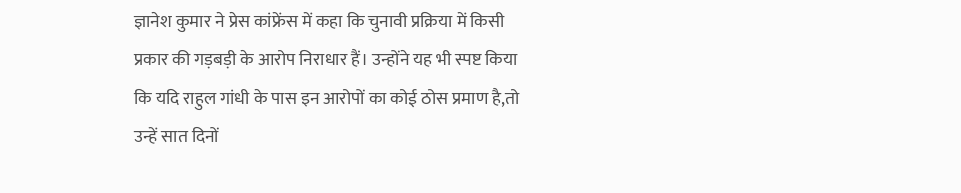ज्ञानेश कुमार ने प्रेस कांफ्रेंस में कहा कि चुनावी प्रक्रिया में किसी प्रकार की गड़बड़ी के आरोप निराधार हैं। उन्होंने यह भी स्पष्ट किया कि यदि राहुल गांधी के पास इन आरोपों का कोई ठोस प्रमाण है,तो उन्हें सात दिनों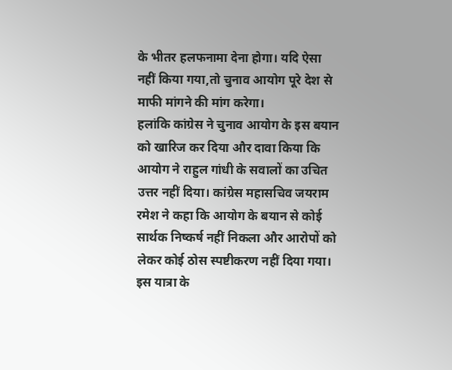के भीतर हलफनामा देना होगा। यदि ऐसा नहीं किया गया,तो चुनाव आयोग पूरे देश से माफी मांगने की मांग करेगा।
हलांकि कांग्रेस ने चुनाव आयोग के इस बयान को खारिज कर दिया और दावा किया कि आयोग ने राहुल गांधी के सवालों का उचित उत्तर नहीं दिया। कांग्रेस महासचिव जयराम रमेश ने कहा कि आयोग के बयान से कोई सार्थक निष्कर्ष नहीं निकला और आरोपों को लेकर कोई ठोस स्पष्टीकरण नहीं दिया गया।
इस यात्रा के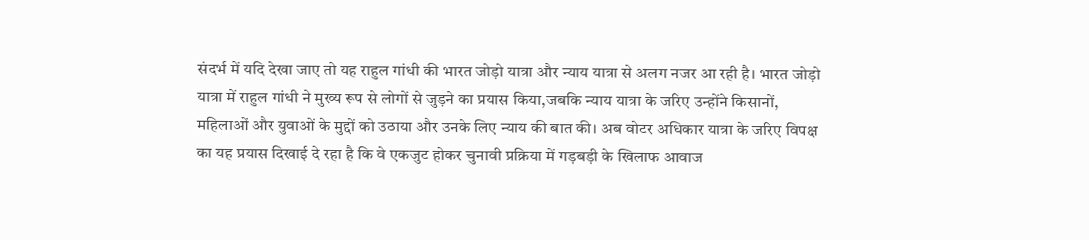संदर्भ में यदि देखा जाए तो यह राहुल गांधी की भारत जोड़ो यात्रा और न्याय यात्रा से अलग नजर आ रही है। भारत जोड़ो यात्रा में राहुल गांधी ने मुख्य रूप से लोगों से जुड़ने का प्रयास किया,जबकि न्याय यात्रा के जरिए उन्होंने किसानों, महिलाओं और युवाओं के मुद्दों को उठाया और उनके लिए न्याय की बात की। अब वोटर अधिकार यात्रा के जरिए विपक्ष का यह प्रयास दिखाई दे रहा है कि वे एकजुट होकर चुनावी प्रक्रिया में गड़बड़ी के खिलाफ आवाज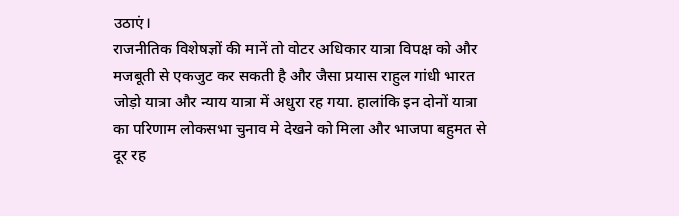उठाएं।
राजनीतिक विशेषज्ञों की मानें तो वोटर अधिकार यात्रा विपक्ष को और मजबूती से एकजुट कर सकती है और जैसा प्रयास राहुल गांधी भारत जोड़ो यात्रा और न्याय यात्रा में अधुरा रह गया. हालांकि इन दोनों यात्रा का परिणाम लोकसभा चुनाव मे देखने को मिला और भाजपा बहुमत से दूर रह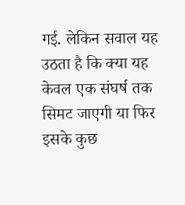गई. लेकिन सवाल यह उठता है कि क्या यह केवल एक संघर्ष तक सिमट जाएगी या फिर इसके कुछ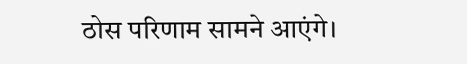ठोस परिणाम सामने आएंगे।